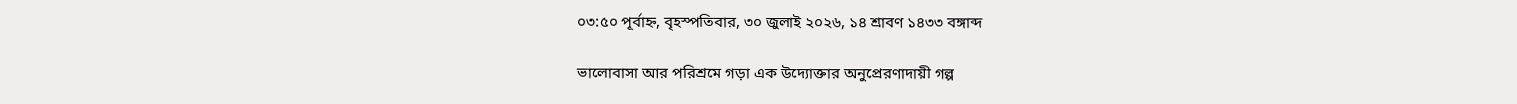০৩:৫০ পূর্বাহ্ন, বৃহস্পতিবার, ৩০ জুলাই ২০২৬, ১৪ শ্রাবণ ১৪৩৩ বঙ্গাব্দ

ভালোবাসা আর পরিশ্রমে গড়া এক উদ্যোক্তার অনুপ্রেরণাদায়ী গল্প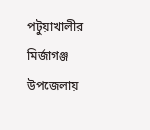পটুয়াখালীর মির্জাগঞ্জ উপজেলায়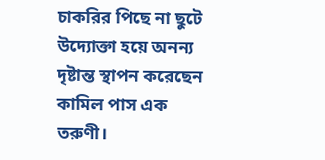চাকরির পিছে না ছুটে উদ্যোক্তা হয়ে অনন্য দৃষ্টান্ত স্থাপন করেছেন কামিল পাস এক তরুণী।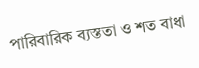পারিবারিক ব্যস্ততা ও শত বাধা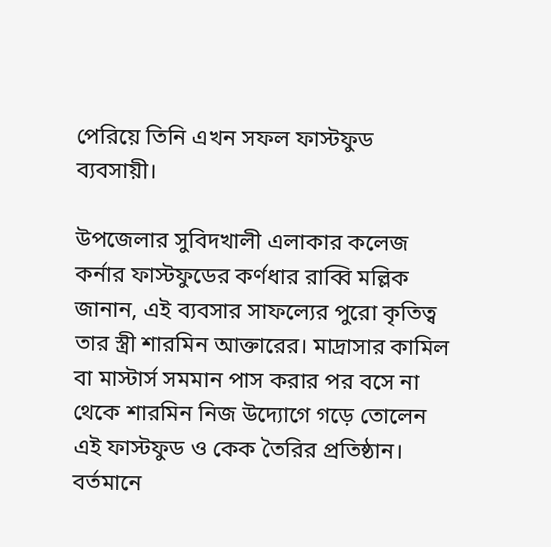পেরিয়ে তিনি এখন সফল ফাস্টফুড ব্যবসায়ী।

উপজেলার সুবিদখালী এলাকার কলেজ কর্নার ফাস্টফুডের কর্ণধার রাব্বি মল্লিক জানান, এই ব্যবসার সাফল্যের পুরো কৃতিত্ব তার স্ত্রী শারমিন আক্তারের। মাদ্রাসার কামিল বা মাস্টার্স সমমান পাস করার পর বসে না থেকে শারমিন নিজ উদ্যোগে গড়ে তোলেন এই ফাস্টফুড ও কেক তৈরির প্রতিষ্ঠান। বর্তমানে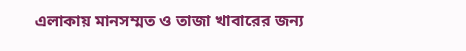এলাকায় মানসম্মত ও তাজা খাবারের জন্য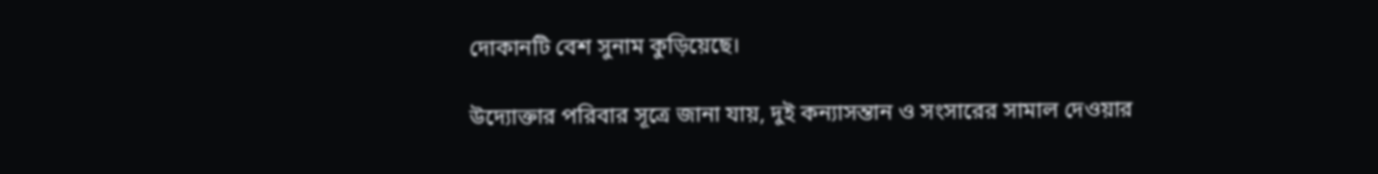দোকানটি বেশ সুনাম কুড়িয়েছে।

উদ্যোক্তার পরিবার সূত্রে জানা যায়, দুই কন্যাসন্তান ও সংসারের সামাল দেওয়ার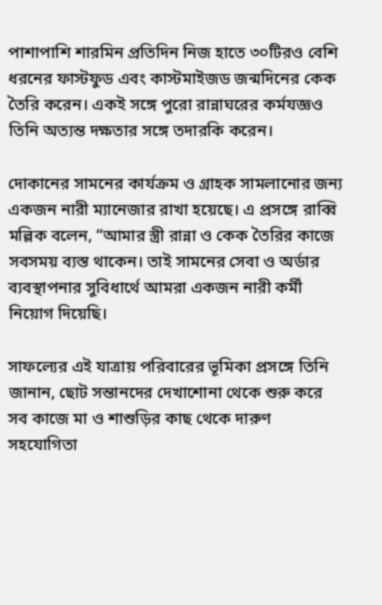পাশাপাশি শারমিন প্রতিদিন নিজ হাতে ৩০টিরও বেশি ধরনের ফাস্টফুড এবং কাস্টমাইজড জন্মদিনের কেক তৈরি করেন। একই সঙ্গে পুরো রান্নাঘরের কর্মযজ্ঞও তিনি অত্যন্ত দক্ষতার সঙ্গে তদারকি করেন।

দোকানের সামনের কার্যক্রম ও গ্রাহক সামলানোর জন্য একজন নারী ম্যানেজার রাখা হয়েছে। এ প্রসঙ্গে রাব্বি মল্লিক বলেন, “আমার স্ত্রী রান্না ও কেক তৈরির কাজে সবসময় ব্যস্ত থাকেন। তাই সামনের সেবা ও অর্ডার ব্যবস্থাপনার সুবিধার্থে আমরা একজন নারী কর্মী নিয়োগ দিয়েছি।

সাফল্যের এই যাত্রায় পরিবারের ভূমিকা প্রসঙ্গে তিনি জানান, ছোট সন্তানদের দেখাশোনা থেকে শুরু করে সব কাজে মা ও শাশুড়ির কাছ থেকে দারুণ সহযোগিতা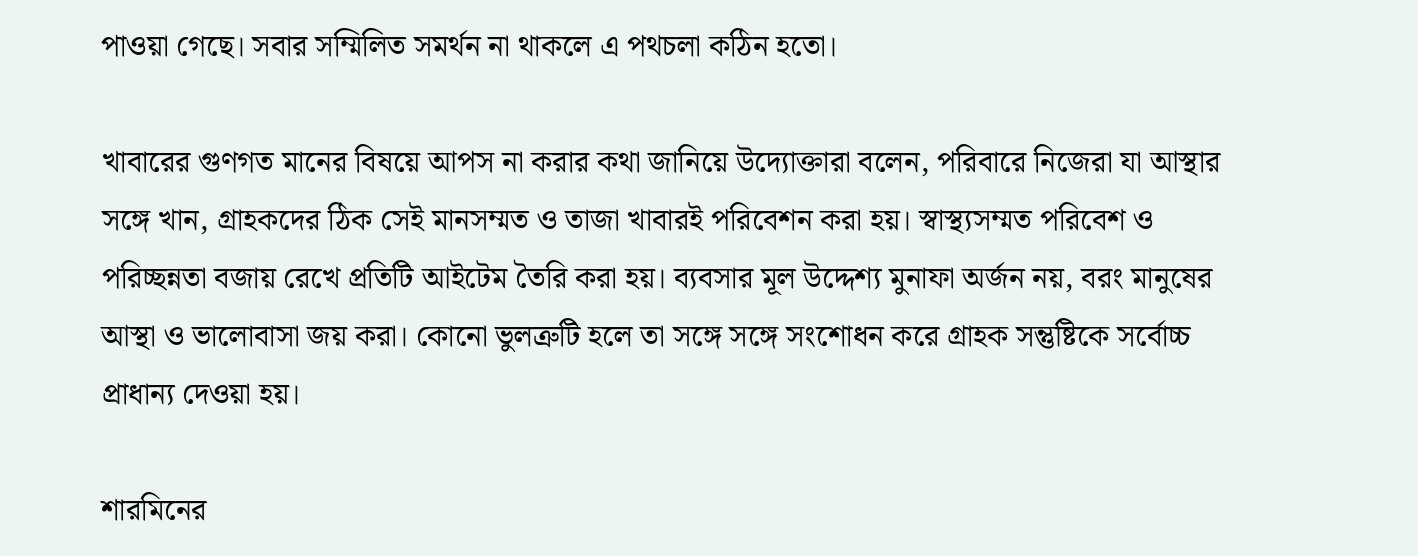পাওয়া গেছে। সবার সম্মিলিত সমর্থন না থাকলে এ পথচলা কঠিন হতো।

খাবারের গুণগত মানের বিষয়ে আপস না করার কথা জানিয়ে উদ্যোক্তারা বলেন, পরিবারে নিজেরা যা আস্থার সঙ্গে খান, গ্রাহকদের ঠিক সেই মানসম্মত ও তাজা খাবারই পরিবেশন করা হয়। স্বাস্থ্যসম্মত পরিবেশ ও পরিচ্ছন্নতা বজায় রেখে প্রতিটি আইটেম তৈরি করা হয়। ব্যবসার মূল উদ্দেশ্য মুনাফা অর্জন নয়, বরং মানুষের আস্থা ও ভালোবাসা জয় করা। কোনো ভুলত্রুটি হলে তা সঙ্গে সঙ্গে সংশোধন করে গ্রাহক সন্তুষ্টিকে সর্বোচ্চ প্রাধান্য দেওয়া হয়।

শারমিনের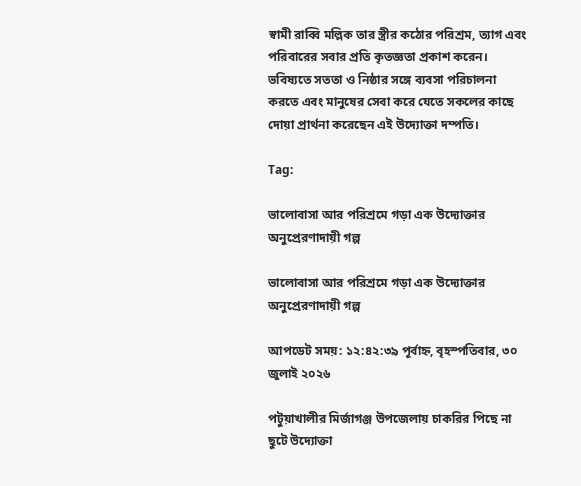স্বামী রাব্বি মল্লিক তার স্ত্রীর কঠোর পরিশ্রম, ত্যাগ এবং পরিবারের সবার প্রতি কৃতজ্ঞতা প্রকাশ করেন। ভবিষ্যতে সততা ও নিষ্ঠার সঙ্গে ব্যবসা পরিচালনা করতে এবং মানুষের সেবা করে যেতে সকলের কাছে দোয়া প্রার্থনা করেছেন এই উদ্যোক্তা দম্পতি।

Tag:

ভালোবাসা আর পরিশ্রমে গড়া এক উদ্যোক্তার অনুপ্রেরণাদায়ী গল্প

ভালোবাসা আর পরিশ্রমে গড়া এক উদ্যোক্তার অনুপ্রেরণাদায়ী গল্প

আপডেট সময়: ১২:৪২:৩৯ পূর্বাহ্ন, বৃহস্পতিবার, ৩০ জুলাই ২০২৬

পটুয়াখালীর মির্জাগঞ্জ উপজেলায় চাকরির পিছে না ছুটে উদ্যোক্তা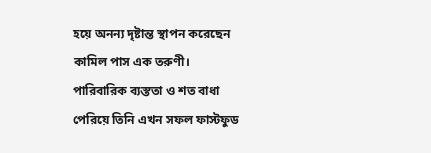হয়ে অনন্য দৃষ্টান্ত স্থাপন করেছেন কামিল পাস এক তরুণী। পারিবারিক ব্যস্ততা ও শত বাধা পেরিয়ে তিনি এখন সফল ফাস্টফুড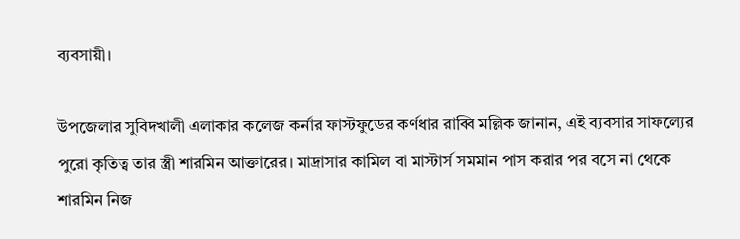ব্যবসায়ী।

উপজেলার সুবিদখালী এলাকার কলেজ কর্নার ফাস্টফুডের কর্ণধার রাব্বি মল্লিক জানান, এই ব্যবসার সাফল্যের পুরো কৃতিত্ব তার স্ত্রী শারমিন আক্তারের। মাদ্রাসার কামিল বা মাস্টার্স সমমান পাস করার পর বসে না থেকে শারমিন নিজ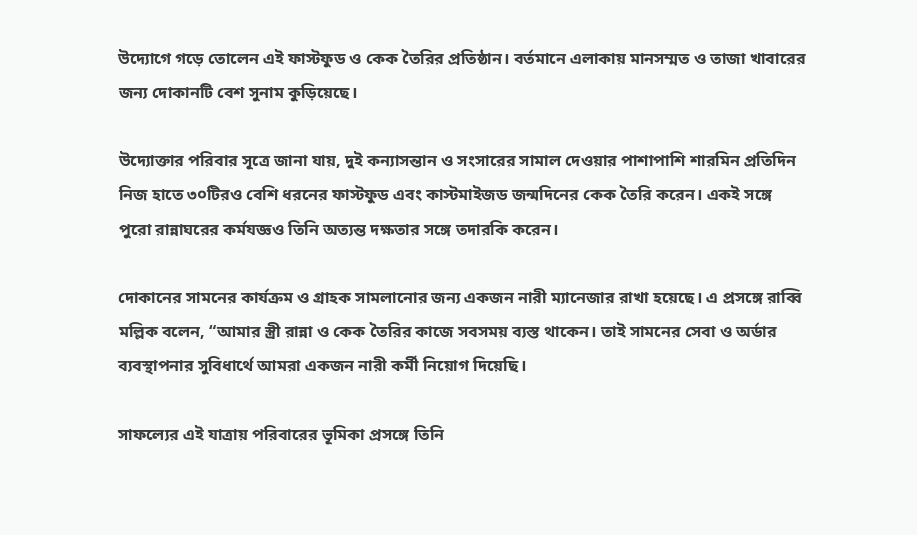উদ্যোগে গড়ে তোলেন এই ফাস্টফুড ও কেক তৈরির প্রতিষ্ঠান। বর্তমানে এলাকায় মানসম্মত ও তাজা খাবারের জন্য দোকানটি বেশ সুনাম কুড়িয়েছে।

উদ্যোক্তার পরিবার সূত্রে জানা যায়, দুই কন্যাসন্তান ও সংসারের সামাল দেওয়ার পাশাপাশি শারমিন প্রতিদিন নিজ হাতে ৩০টিরও বেশি ধরনের ফাস্টফুড এবং কাস্টমাইজড জন্মদিনের কেক তৈরি করেন। একই সঙ্গে পুরো রান্নাঘরের কর্মযজ্ঞও তিনি অত্যন্ত দক্ষতার সঙ্গে তদারকি করেন।

দোকানের সামনের কার্যক্রম ও গ্রাহক সামলানোর জন্য একজন নারী ম্যানেজার রাখা হয়েছে। এ প্রসঙ্গে রাব্বি মল্লিক বলেন, “আমার স্ত্রী রান্না ও কেক তৈরির কাজে সবসময় ব্যস্ত থাকেন। তাই সামনের সেবা ও অর্ডার ব্যবস্থাপনার সুবিধার্থে আমরা একজন নারী কর্মী নিয়োগ দিয়েছি।

সাফল্যের এই যাত্রায় পরিবারের ভূমিকা প্রসঙ্গে তিনি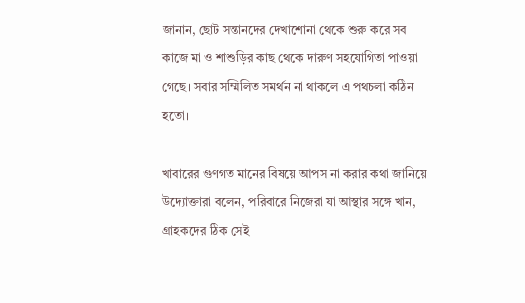জানান, ছোট সন্তানদের দেখাশোনা থেকে শুরু করে সব কাজে মা ও শাশুড়ির কাছ থেকে দারুণ সহযোগিতা পাওয়া গেছে। সবার সম্মিলিত সমর্থন না থাকলে এ পথচলা কঠিন হতো।

খাবারের গুণগত মানের বিষয়ে আপস না করার কথা জানিয়ে উদ্যোক্তারা বলেন, পরিবারে নিজেরা যা আস্থার সঙ্গে খান, গ্রাহকদের ঠিক সেই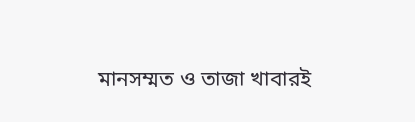মানসম্মত ও তাজা খাবারই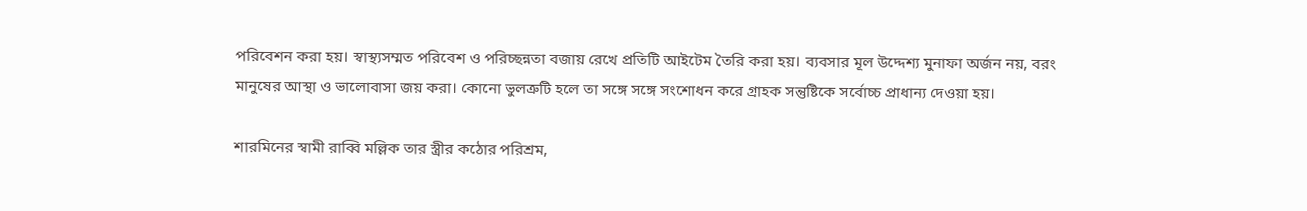পরিবেশন করা হয়। স্বাস্থ্যসম্মত পরিবেশ ও পরিচ্ছন্নতা বজায় রেখে প্রতিটি আইটেম তৈরি করা হয়। ব্যবসার মূল উদ্দেশ্য মুনাফা অর্জন নয়, বরং মানুষের আস্থা ও ভালোবাসা জয় করা। কোনো ভুলত্রুটি হলে তা সঙ্গে সঙ্গে সংশোধন করে গ্রাহক সন্তুষ্টিকে সর্বোচ্চ প্রাধান্য দেওয়া হয়।

শারমিনের স্বামী রাব্বি মল্লিক তার স্ত্রীর কঠোর পরিশ্রম,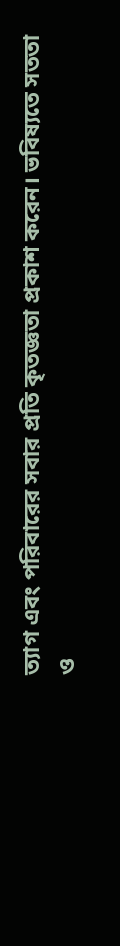ত্যাগ এবং পরিবারের সবার প্রতি কৃতজ্ঞতা প্রকাশ করেন। ভবিষ্যতে সততা ও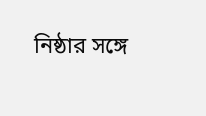নিষ্ঠার সঙ্গে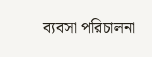ব্যবসা পরিচালনা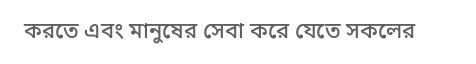করতে এবং মানুষের সেবা করে যেতে সকলের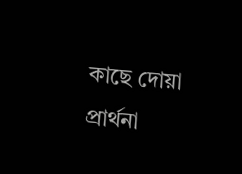কাছে দোয়া প্রার্থনা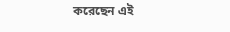করেছেন এই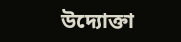উদ্যোক্তা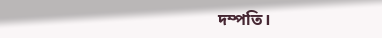দম্পতি।